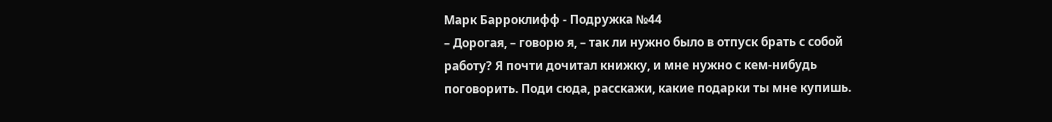Марк Барроклифф - Подружка №44
– Дорогая, – говорю я, – так ли нужно было в отпуск брать с собой работу? Я почти дочитал книжку, и мне нужно с кем-нибудь поговорить. Поди сюда, расскажи, какие подарки ты мне купишь.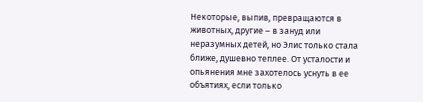Некоторые, выпив, превращаются в животных, другие – в зануд или неразумных детей, но Элис только стала ближе, душевно теплее. От усталости и опьянения мне захотелось уснуть в ее объятиях, если только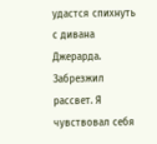удастся спихнуть с дивана Джерарда. Забрезжил рассвет. Я чувствовал себя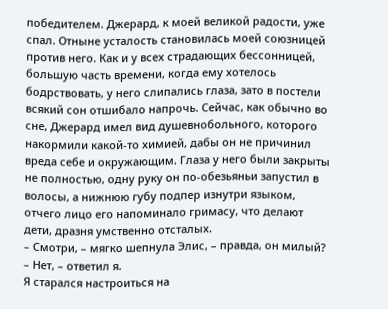победителем. Джерард, к моей великой радости, уже спал. Отныне усталость становилась моей союзницей против него. Как и у всех страдающих бессонницей, большую часть времени, когда ему хотелось бодрствовать, у него слипались глаза, зато в постели всякий сон отшибало напрочь. Сейчас, как обычно во сне, Джерард имел вид душевнобольного, которого накормили какой-то химией, дабы он не причинил вреда себе и окружающим. Глаза у него были закрыты не полностью, одну руку он по-обезьяньи запустил в волосы, а нижнюю губу подпер изнутри языком, отчего лицо его напоминало гримасу, что делают дети, дразня умственно отсталых.
– Смотри, – мягко шепнула Элис, – правда, он милый?
– Нет, – ответил я.
Я старался настроиться на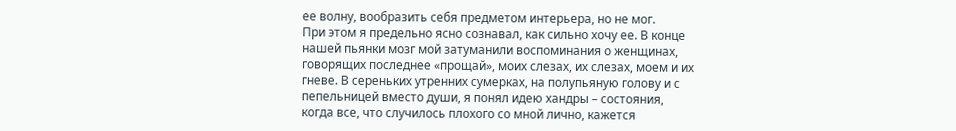ее волну, вообразить себя предметом интерьера, но не мог.
При этом я предельно ясно сознавал, как сильно хочу ее. В конце нашей пьянки мозг мой затуманили воспоминания о женщинах, говорящих последнее «прощай», моих слезах, их слезах, моем и их гневе. В сереньких утренних сумерках, на полупьяную голову и с пепельницей вместо души, я понял идею хандры – состояния, когда все, что случилось плохого со мной лично, кажется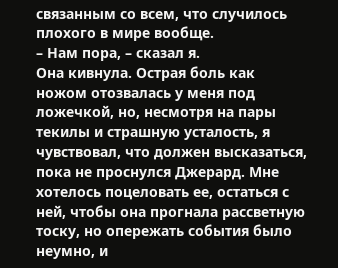связанным со всем, что случилось плохого в мире вообще.
– Нам пора, – сказал я.
Она кивнула. Острая боль как ножом отозвалась у меня под ложечкой, но, несмотря на пары текилы и страшную усталость, я чувствовал, что должен высказаться, пока не проснулся Джерард. Мне хотелось поцеловать ее, остаться с ней, чтобы она прогнала рассветную тоску, но опережать события было неумно, и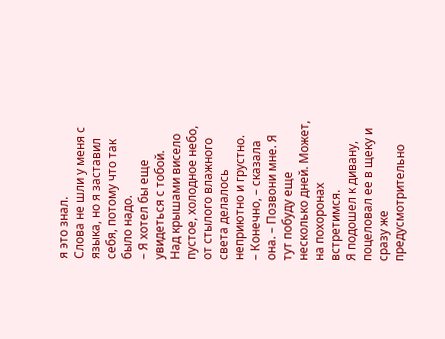я это знал.
Слова не шли у меня с языка, но я заставил себя, потому что так было надо.
– Я хотел бы еще увидеться с тобой.
Над крышами висело пустое, холодное небо, от стылого влажного света делалось неприютно и грустно.
– Конечно, – сказала она. – Позвони мне. Я тут побуду еще несколько дней. Может, на похоронах встретимся.
Я подошел к дивану, поцеловал ее в щеку и сразу же предусмотрительно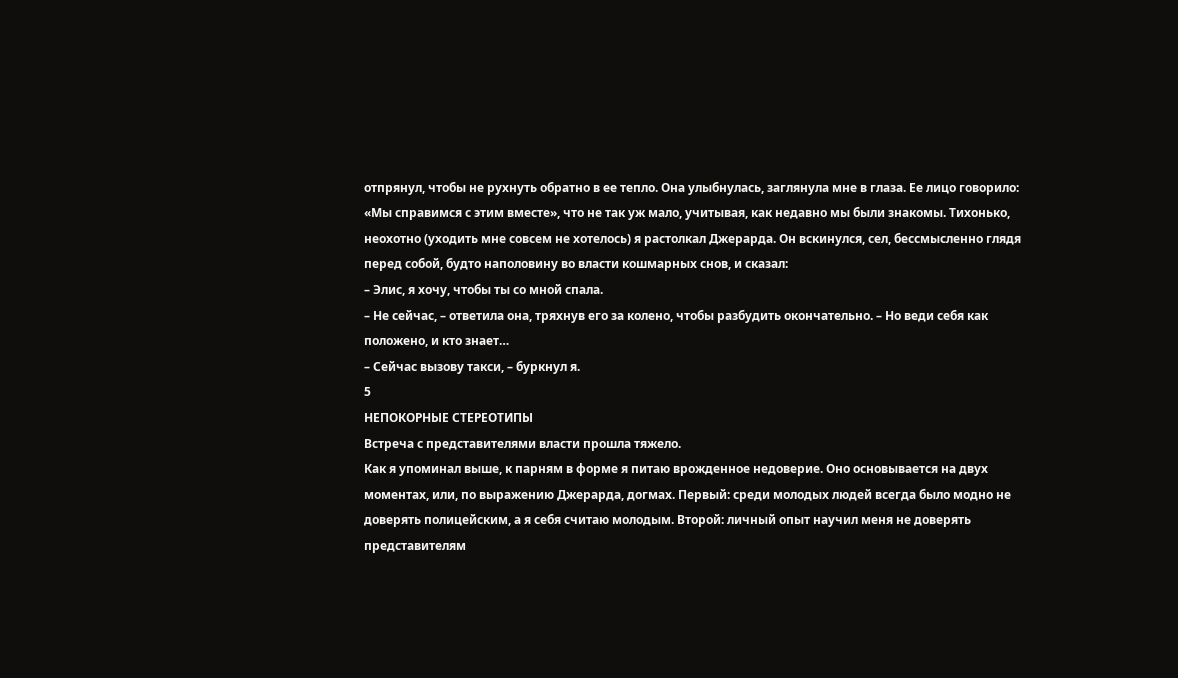отпрянул, чтобы не рухнуть обратно в ее тепло. Она улыбнулась, заглянула мне в глаза. Ее лицо говорило: «Мы справимся с этим вместе», что не так уж мало, учитывая, как недавно мы были знакомы. Тихонько, неохотно (уходить мне совсем не хотелось) я растолкал Джерарда. Он вскинулся, сел, бессмысленно глядя перед собой, будто наполовину во власти кошмарных снов, и сказал:
– Элис, я хочу, чтобы ты со мной спала.
– Не сейчас, – ответила она, тряхнув его за колено, чтобы разбудить окончательно. – Но веди себя как положено, и кто знает…
– Сейчас вызову такси, – буркнул я.
5
НЕПОКОРНЫЕ СТЕРЕОТИПЫ
Встреча с представителями власти прошла тяжело.
Как я упоминал выше, к парням в форме я питаю врожденное недоверие. Оно основывается на двух моментах, или, по выражению Джерарда, догмах. Первый: среди молодых людей всегда было модно не доверять полицейским, а я себя считаю молодым. Второй: личный опыт научил меня не доверять представителям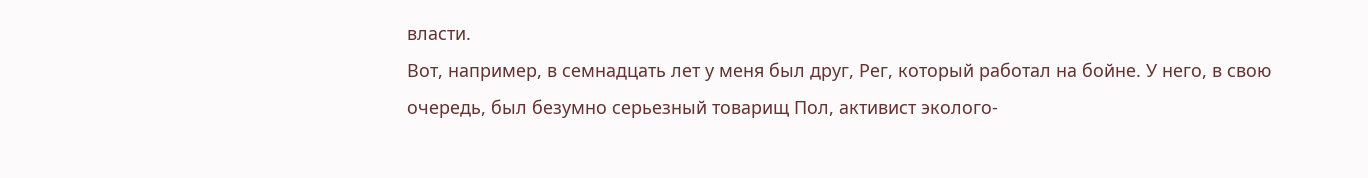власти.
Вот, например, в семнадцать лет у меня был друг, Рег, который работал на бойне. У него, в свою очередь, был безумно серьезный товарищ Пол, активист эколого-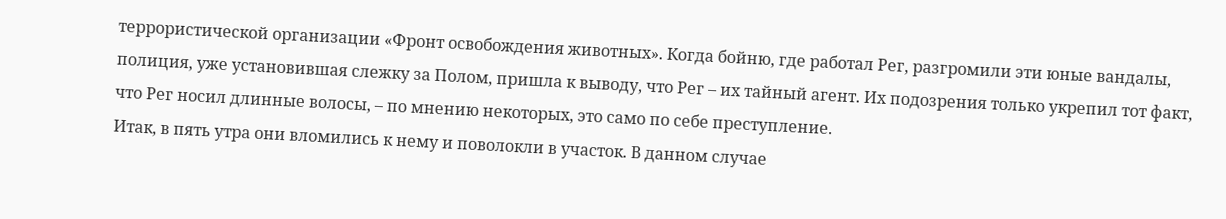террористической организации «Фронт освобождения животных». Когда бойню, где работал Рег, разгромили эти юные вандалы, полиция, уже установившая слежку за Полом, пришла к выводу, что Рег – их тайный агент. Их подозрения только укрепил тот факт, что Рег носил длинные волосы, – по мнению некоторых, это само по себе преступление.
Итак, в пять утра они вломились к нему и поволокли в участок. В данном случае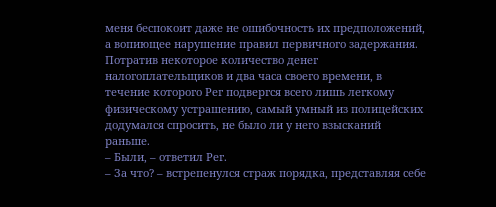меня беспокоит даже не ошибочность их предположений, а вопиющее нарушение правил первичного задержания. Потратив некоторое количество денег налогоплательщиков и два часа своего времени, в течение которого Рег подвергся всего лишь легкому физическому устрашению, самый умный из полицейских додумался спросить, не было ли у него взысканий раньше.
– Были, – ответил Рег.
– За что? – встрепенулся страж порядка, представляя себе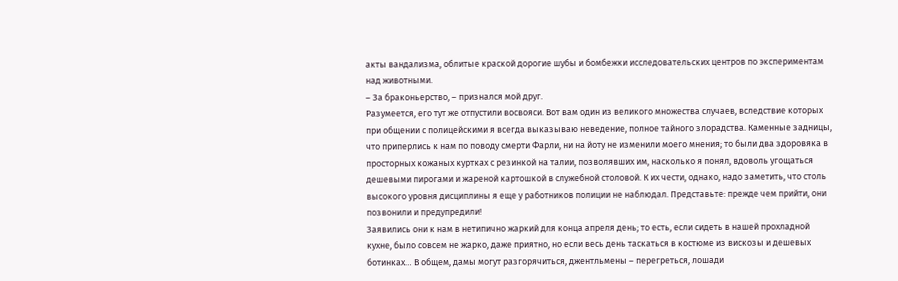акты вандализма, облитые краской дорогие шубы и бомбежки исследовательских центров по экспериментам над животными.
– За браконьерство, – признался мой друг.
Разумеется, его тут же отпустили восвояси. Вот вам один из великого множества случаев, вследствие которых при общении с полицейскими я всегда выказываю неведение, полное тайного злорадства. Каменные задницы, что приперлись к нам по поводу смерти Фарли, ни на йоту не изменили моего мнения; то были два здоровяка в просторных кожаных куртках с резинкой на талии, позволявших им, насколько я понял, вдоволь угощаться дешевыми пирогами и жареной картошкой в служебной столовой. К их чести, однако, надо заметить, что столь высокого уровня дисциплины я еще у работников полиции не наблюдал. Представьте: прежде чем прийти, они позвонили и предупредили!
Заявились они к нам в нетипично жаркий для конца апреля день; то есть, если сидеть в нашей прохладной кухне, было совсем не жарко, даже приятно, но если весь день таскаться в костюме из вискозы и дешевых ботинках… В общем, дамы могут разгорячиться, джентльмены – перегреться, лошади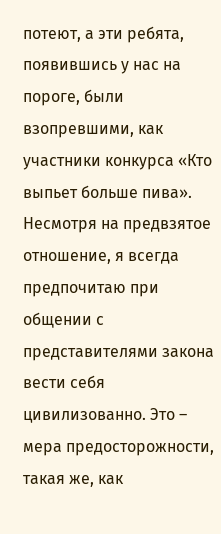потеют, а эти ребята, появившись у нас на пороге, были взопревшими, как участники конкурса «Кто выпьет больше пива».
Несмотря на предвзятое отношение, я всегда предпочитаю при общении с представителями закона вести себя цивилизованно. Это – мера предосторожности, такая же, как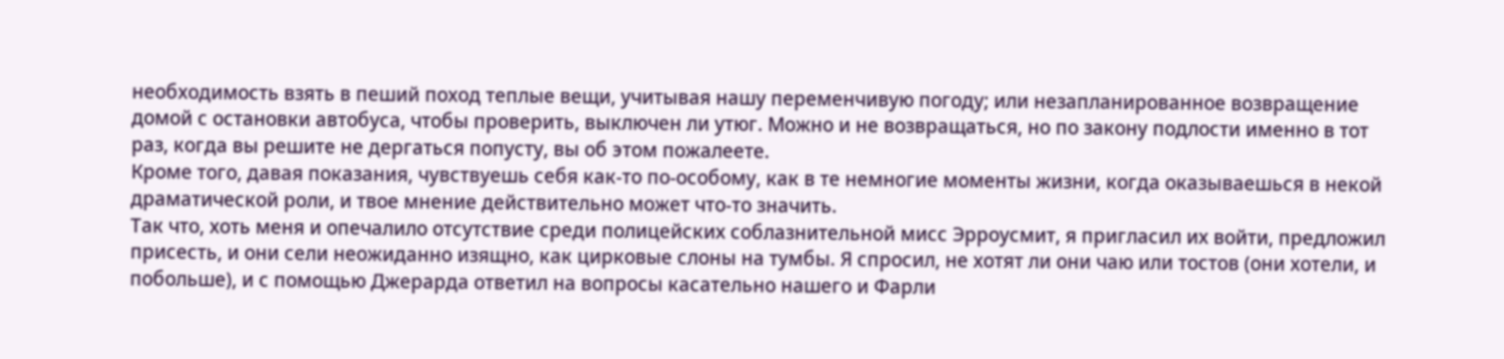необходимость взять в пеший поход теплые вещи, учитывая нашу переменчивую погоду; или незапланированное возвращение домой с остановки автобуса, чтобы проверить, выключен ли утюг. Можно и не возвращаться, но по закону подлости именно в тот раз, когда вы решите не дергаться попусту, вы об этом пожалеете.
Кроме того, давая показания, чувствуешь себя как-то по-особому, как в те немногие моменты жизни, когда оказываешься в некой драматической роли, и твое мнение действительно может что-то значить.
Так что, хоть меня и опечалило отсутствие среди полицейских соблазнительной мисс Эрроусмит, я пригласил их войти, предложил присесть, и они сели неожиданно изящно, как цирковые слоны на тумбы. Я спросил, не хотят ли они чаю или тостов (они хотели, и побольше), и с помощью Джерарда ответил на вопросы касательно нашего и Фарли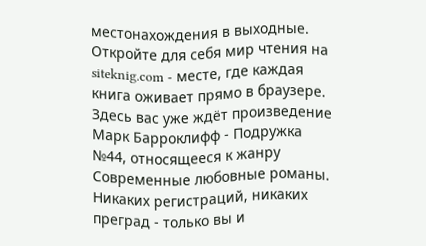местонахождения в выходные.
Откройте для себя мир чтения на siteknig.com - месте, где каждая книга оживает прямо в браузере. Здесь вас уже ждёт произведение Марк Барроклифф - Подружка №44, относящееся к жанру Современные любовные романы. Никаких регистраций, никаких преград - только вы и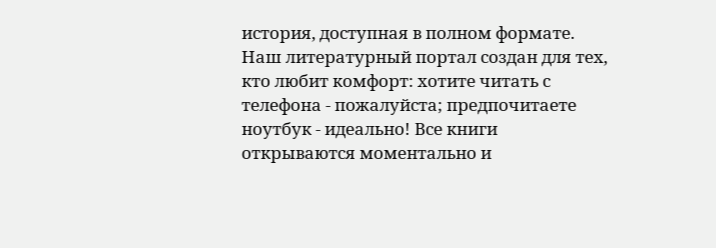история, доступная в полном формате. Наш литературный портал создан для тех, кто любит комфорт: хотите читать с телефона - пожалуйста; предпочитаете ноутбук - идеально! Все книги открываются моментально и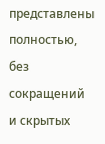представлены полностью, без сокращений и скрытых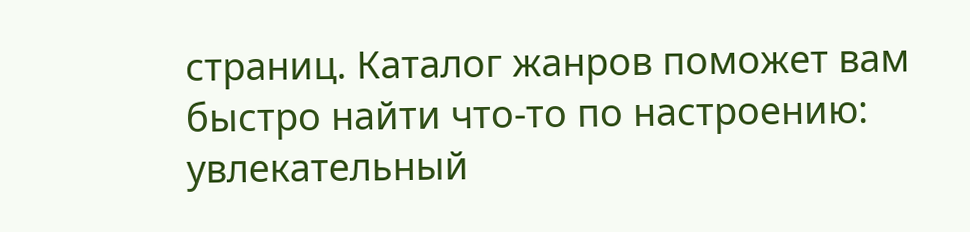страниц. Каталог жанров поможет вам быстро найти что-то по настроению: увлекательный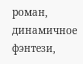роман, динамичное фэнтези,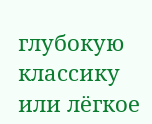глубокую классику или лёгкое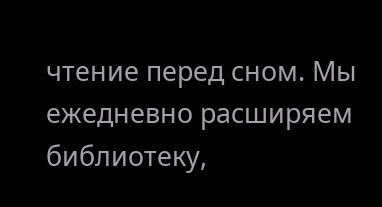чтение перед сном. Мы ежедневно расширяем библиотеку,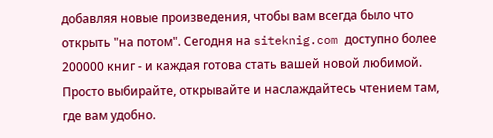добавляя новые произведения, чтобы вам всегда было что открыть "на потом". Сегодня на siteknig.com доступно более 200000 книг - и каждая готова стать вашей новой любимой. Просто выбирайте, открывайте и наслаждайтесь чтением там, где вам удобно.